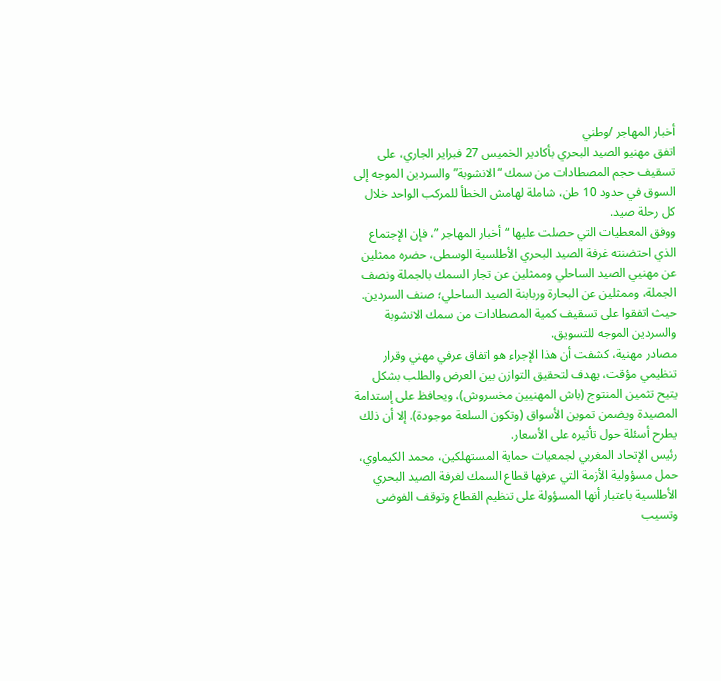أخبار المهاجر /وطني
اتفق مهنيو الصيد البحري بأكادير الخميس 27 فبراير الجاري، على تسقيف حجم المصطادات من سمك “الانشوبة” والسردين الموجه إلى السوق في حدود 10 طن، شاملة لهامش الخطأ للمركب الواحد خلال كل رحلة صيد.
ووفق المعطيات التي حصلت عليها “أخبار المهاجر ”، فإن الإجتماع الذي احتضنته غرفة الصيد البحري الأطلسية الوسطى، حضره ممثلين عن مهنيي الصيد الساحلي وممثلين عن تجار السمك بالجملة ونصف الجملة، وممثلين عن البحارة وربابنة الصيد الساحلي؛ صنف السردين. حيث اتفقوا على تسقيف كمية المصطادات من سمك الانشوبة والسردين الموجه للتسويق.
مصادر مهنية، كشفت أن هذا الإجراء هو اتفاق عرفي مهني وقرار تنظيمي مؤقت، يهدف لتحقيق التوازن بين العرض والطلب بشكل يتيح تثمين المنتوج (باش المهنيين مخسروش)، ويحافظ على إستدامة المصيدة ويضمن تموين الأسواق (وتكون السلعة موجودة). إلا أن ذلك يطرح أسئلة حول تأثيره على الأسعار.
رئيس الإتحاد المغربي لجمعيات حماية المستهلكين، محمد الكيماوي، حمل مسؤولية الأزمة التي عرفها قطاع السمك لغرفة الصيد البحري الأطلسية باعتبار أنها المسؤولة على تنظيم القطاع وتوقف الفوضى وتسيب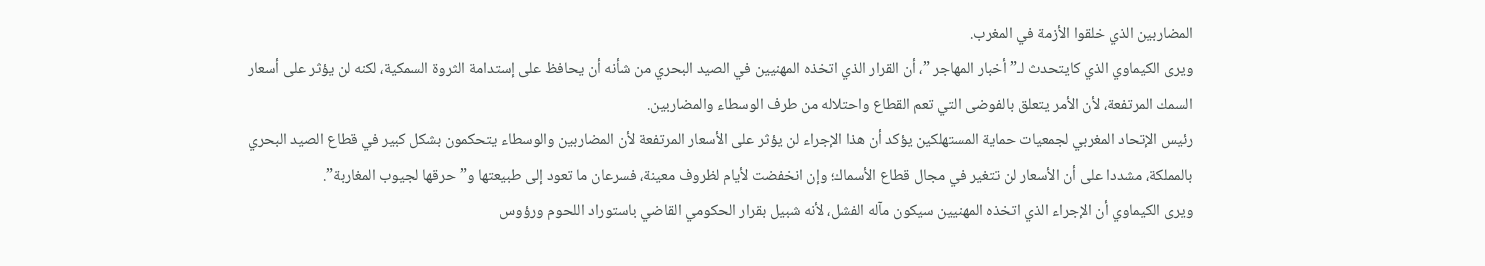المضاربين الذي خلقوا الأزمة في المغرب.
ويرى الكيماوي الذي كايتحدث لـ”أخبار المهاجر ”، أن القرار الذي اتخذه المهنيين في الصيد البحري من شأنه أن يحافظ على إستدامة الثروة السمكية، لكنه لن يؤثر على أسعار السمك المرتفعة، لأن الأمر يتعلق بالفوضى التي تعم القطاع واحتلاله من طرف الوسطاء والمضاربين.
رئيس الإتحاد المغربي لجمعيات حماية المستهلكين يؤكد أن هذا الإجراء لن يؤثر على الأسعار المرتفعة لأن المضاربين والوسطاء يتحكمون بشكل كبير في قطاع الصيد البحري بالمملكة، مشددا على أن الأسعار لن تتغير في مجال قطاع الأسماك؛ وإن انخفضت لأيام لظروف معينة، فسرعان ما تعود إلى طبيعتها و”حرقها لجيوب المغاربة”.
ويرى الكيماوي أن الإجراء الذي اتخذه المهنيين سيكون مآله الفشل، لأنه شبيل بقرار الحكومي القاضي باستوراد اللحوم ورؤوس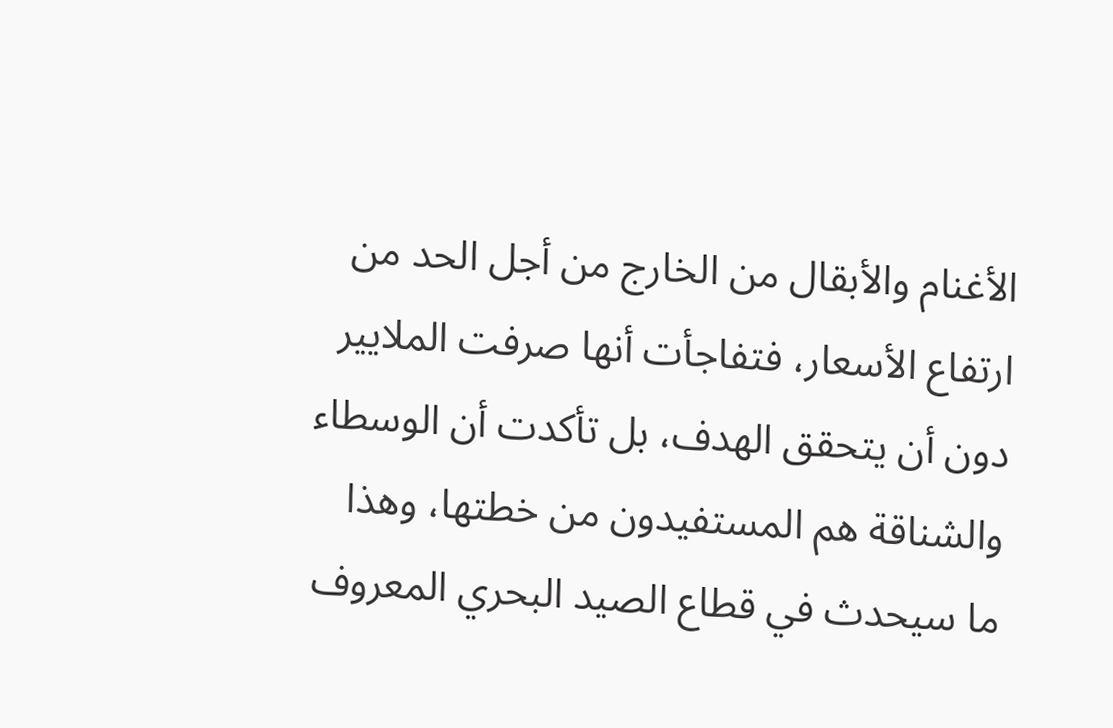الأغنام والأبقال من الخارج من أجل الحد من ارتفاع الأسعار، فتفاجأت أنها صرفت الملايير دون أن يتحقق الهدف، بل تأكدت أن الوسطاء والشناقة هم المستفيدون من خطتها، وهذا ما سيحدث في قطاع الصيد البحري المعروف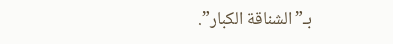بـ”الشناقة الكبار”.